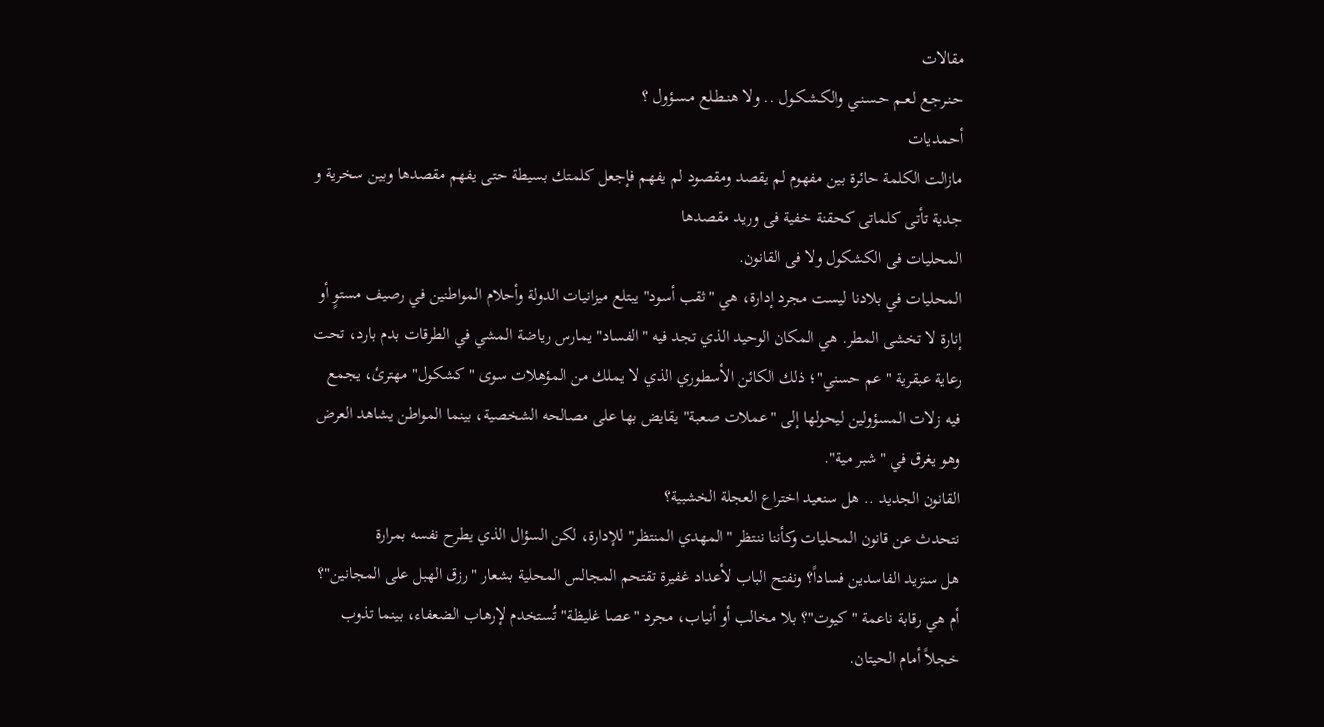مقالات
حـنـرجـع لـعـم حـسـنـي والكـشـكـول .. ولا هنـطـلع مـسـؤول ؟
أحمديات
مازالت الكلمة حائرة بين مفهوم لم يقصد ومقصود لم يفهم فإجعل كلمتك بسيطة حتى يفهم مقصدها وبين سخرية و جدية تأتى كلماتى كحقنة خفية فى وريد مقصدها
المحليات فى الكشكول ولا فى القانون.
المحليات في بلادنا ليست مجرد إدارة، هي "ثقب أسود" يبتلع ميزانيات الدولة وأحلام المواطنين في رصيف مستوٍ أو إنارة لا تخشى المطر. هي المكان الوحيد الذي تجد فيه "الفساد" يمارس رياضة المشي في الطرقات بدم بارد، تحت رعاية عبقرية "عم حسني"؛ ذلك الكائن الأسطوري الذي لا يملك من المؤهلات سوى "كشكول" مهترئ، يجمع فيه زلات المسؤولين ليحولها إلى "عملات صعبة" يقايض بها على مصالحه الشخصية، بينما المواطن يشاهد العرض وهو يغرق في "شبر مية".
القانون الجديد .. هل سنعيد اختراع العجلة الخشبية؟
نتحدث عن قانون المحليات وكأننا ننتظر "المهدي المنتظر" للإدارة، لكن السؤال الذي يطرح نفسه بمرارة
هل سنزيد الفاسدين فساداً؟ ونفتح الباب لأعداد غفيرة تقتحم المجالس المحلية بشعار "رزق الهبل على المجانين"؟
أم هي رقابة ناعمة "كيوت"؟ بلا مخالب أو أنياب، مجرد "عصا غليظة" تُستخدم لإرهاب الضعفاء، بينما تذوب خجلاً أمام الحيتان.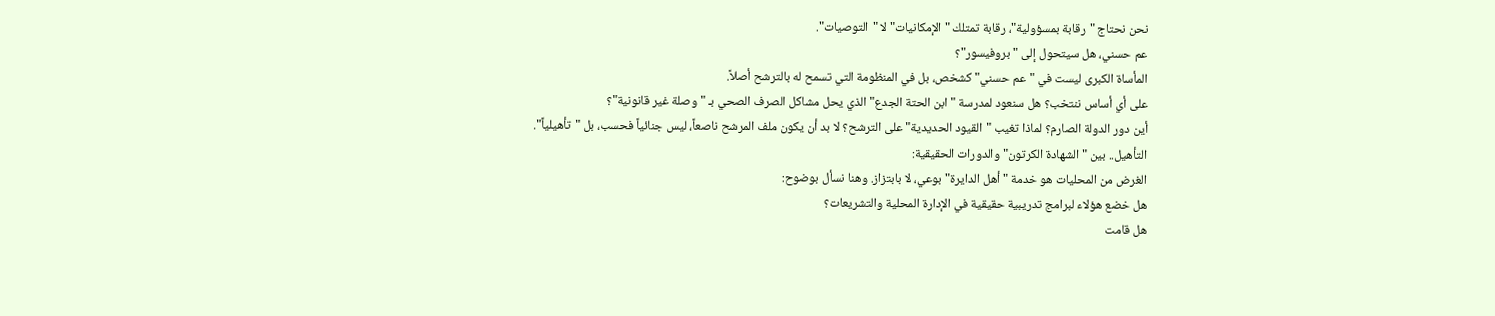نحن نحتاج "رقابة بمسؤولية"، رقابة تمتلك "الإمكانيات" لا "التوصيات".
عم حسني، هل سيتحول إلى "بروفيسور"؟
المأساة الكبرى ليست في "عم حسني" كشخص، بل في المنظومة التي تسمح له بالترشح أصلاً.
على أي أساس ننتخب؟ هل سنعود لمدرسة "ابن الحتة الجدع" الذي يحل مشاكل الصرف الصحي بـ "وصلة غير قانونية"؟
أين دور الدولة الصارم؟ لماذا تغيب "القيود الحديدية" على الترشح؟ لا بد أن يكون ملف المرشح ناصعاً، ليس جنائياً فحسب، بل "تأهيلياً".
التأهيل.. بين "الشهادة الكرتون" والدورات الحقيقية:
الغرض من المحليات هو خدمة "أهل الدايرة" بوعي، لا بابتزاز. وهنا نسأل بوضوح:
هل خضع هؤلاء لبرامج تدريبية حقيقية في الإدارة المحلية والتشريعات؟
هل قامت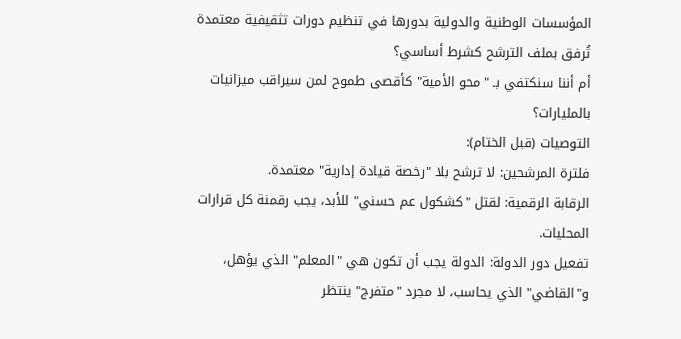المؤسسات الوطنية والدولية بدورها في تنظيم دورات تثقيفية معتمدة تُرفق بملف الترشح كشرط أساسي؟
أم أننا سنكتفي بـ "محو الأمية" كأقصى طموح لمن سيراقب ميزانيات بالمليارات؟
التوصيات (قبل الختام):
فلترة المرشحين: لا ترشح بلا "رخصة قيادة إدارية" معتمدة.
الرقابة الرقمية: لقتل "كشكول عم حسني" للأبد، يجب رقمنة كل قرارات المحليات.
تفعيل دور الدولة: الدولة يجب أن تكون هي "المعلم" الذي يؤهل، و"القاضي" الذي يحاسب، لا مجرد "متفرج" ينتظر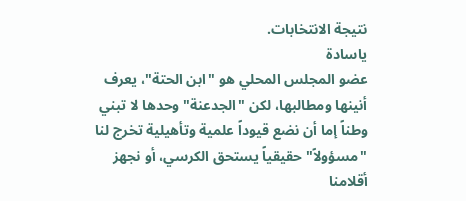نتيجة الانتخابات.
ياسادة
عضو المجلس المحلي هو "ابن الحتة"، يعرف أنينها ومطالبها، لكن "الجدعنة" وحدها لا تبني وطناً إما أن نضع قيوداً علمية وتأهيلية تخرج لنا "مسؤولاً" حقيقياً يستحق الكرسي، أو نجهز أقلامنا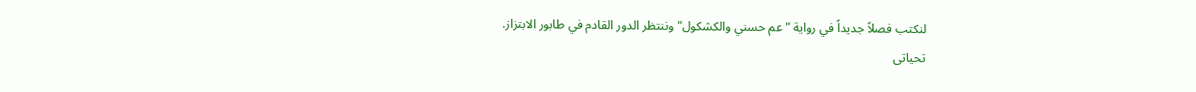لنكتب فصلاً جديداً في رواية "عم حسني والكشكول" وننتظر الدور القادم في طابور الابتزاز.
تحياتى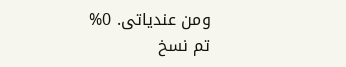ومن عندياتى. 0%
تم نسخ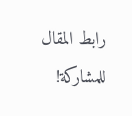رابط المقال للمشاركة!